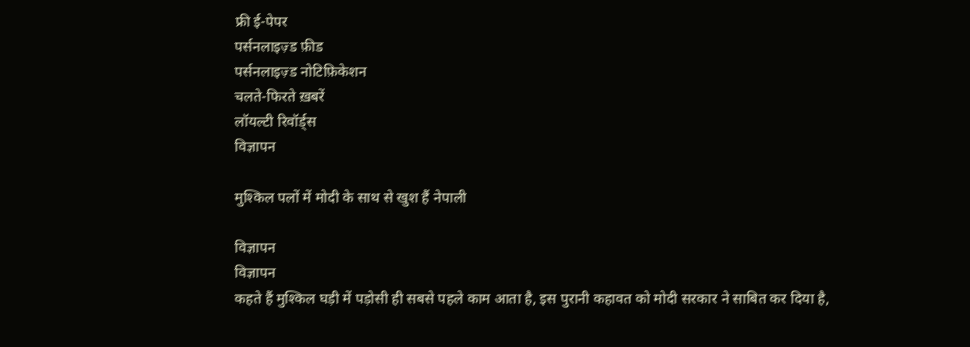फ्री ई-पेपर
पर्सनलाइज़्ड फ़ीड
पर्सनलाइज़्ड नोटिफ़िकेशन
चलते-फिरते ख़बरें
लॉयल्टी रिवॉर्ड्स
विज्ञापन

मुश्किल पलों में मोदी के साथ से खुश हैं नेपाली

विज्ञापन
विज्ञापन
कहते हैं मुश्किल घड़ी में पड़ोसी ही सबसे पहले काम आता है, इस पुरानी कहावत को मोदी सरकार ने साबित कर दिया है,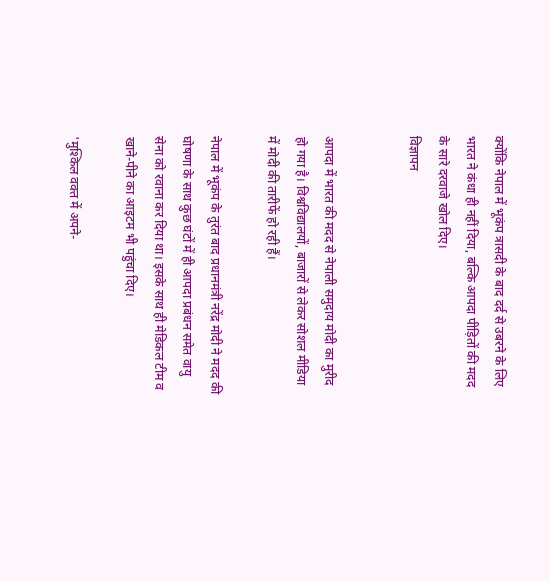क्योंकि नेपाल में भूकंप त्रासदी के बाद दर्द से उबरने के लिए भारत ने कंधा ही नहीं दिया, बल्कि आपदा पीड़ितों की मदद के सारे दरवाजे खोल दिए।
विज्ञापन


आपदा में भारत की मदद से नेपाली समुदाय मोदी का मुरीद हो गया है। विश्वविद्यालयों, बाजारों से लेकर सोशल मीडिया में मोदी की तारीफें हो रही हैं।

नेपाल में भूकंप के तुरंत बाद प्रधानमंत्री नरेंद्र मोदी ने मदद की घोषणा के साथ कुछ घंटों में ही आपदा प्रबंधन समेत वायु सेना को रवाना कर दिया था। इसके साथ ही मेडिकल टीम व खाने-पीने का आइटम भी पहुंचा दिए।

'मुश्किल वक्त में अपने-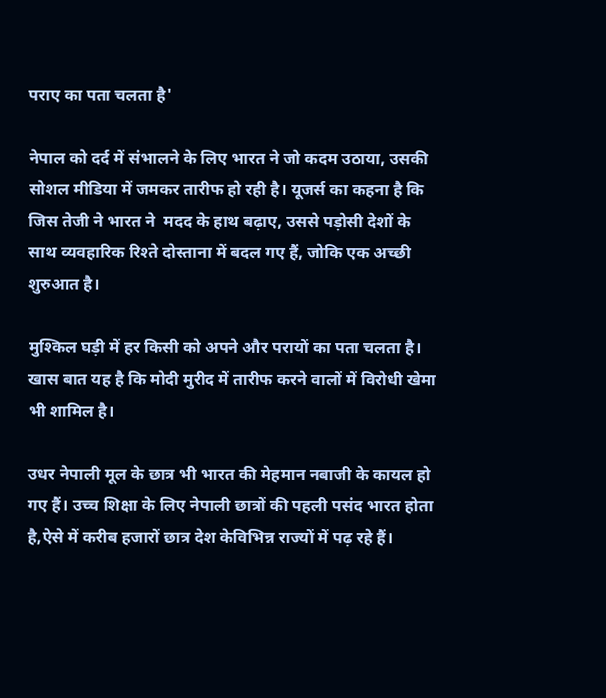पराए का पता चलता है'

नेपाल को दर्द में संभालने के लिए भारत ने जो कदम उठाया, उसकी सोशल मीडिया में जमकर तारीफ हो रही है। यूजर्स का कहना है कि जिस तेजी ने भारत ने  मदद के हाथ बढ़ाए, उससे पड़ोसी देशों के साथ व्यवहारिक रिश्ते दोस्ताना में बदल गए हैं, जोकि एक अच्छी शुरुआत है।

मुश्किल घड़ी में हर किसी को अपने और परायों का पता चलता है। खास बात यह है कि मोदी मुरीद में तारीफ करने वालों में विरोधी खेमा भी शामिल है।

उधर नेपाली मूल के छात्र भी भारत की मेहमान नबाजी के कायल हो गए हैं। उच्च शिक्षा के लिए नेपाली छात्रों की पहली पसंद भारत होता है,ऐसे में करीब हजारों छात्र देश केविभिन्न राज्यों में पढ़ रहे हैं।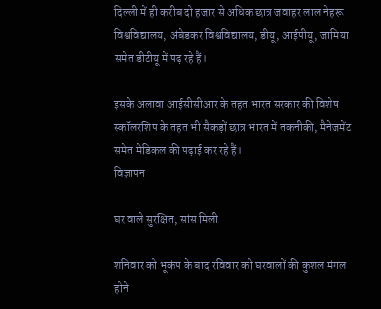दिल्ली में ही करीब दो हजार से अधिक छात्र जवाहर लाल नेहरू विश्वविद्यालय, अंबेडकर विश्वविद्यालय, डीयू, आईपीयू, जामिया समेत डीटीयू में पढ़ रहे हैं।

इसके अलावा आईसीसीआर के तहत भारत सरकार की विशेष स्कॉलरशिप के तहत भी सैकड़ों छात्र भारत में तकनीकी, मैनेजमेंट समेत मेडिकल की पढ़ाई कर रहे हैं।
विज्ञापन

घर वाले सुरक्षित, सांस मिली

शनिवार को भूकंप के बाद रविवार को घरवालों की कुशल मंगल होने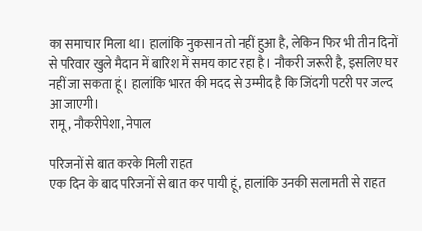का समाचार मिला था। हालांकि नुकसान तो नहीं हुआ है, लेकिन फिर भी तीन दिनों से परिवार खुले मैदान में बारिश में समय काट रहा है। नौकरी जरूरी है, इसलिए घर नहीं जा सकता हूं। हालांकि भारत की मदद से उम्मीद है कि जिंदगी पटरी पर जल्द आ जाएगी।
रामू, नौकरीपेशा, नेपाल

परिजनों से बात करके मिली राहत
एक दिन के बाद परिजनों से बात कर पायी हूं, हालांकि उनकी सलामती से राहत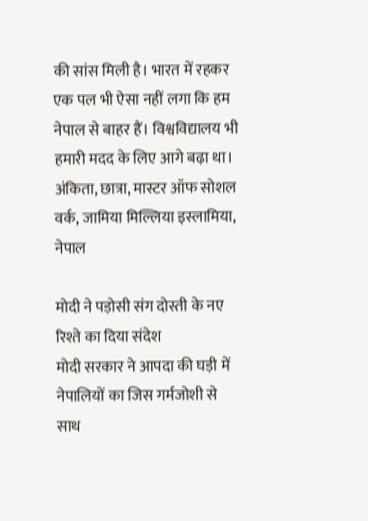की सांस मिली है। भारत में रहकर एक पल भी ऐसा नहीं लगा कि हम नेपाल से बाहर हैं। विश्वविद्यालय भी हमारी मदद के लिए आगे बढ़ा था।
अंकिता, छात्रा, मास्टर ऑफ सोशल वर्क, जामिया मिल्लिया इस्लामिया, नेपाल

मोदी ने पड़ोसी संग दोस्ती के नए रिश्ते का दिया संदेश
मोदी सरकार ने आपदा की घड़ी में नेपालियों का जिस गर्मजोशी से साथ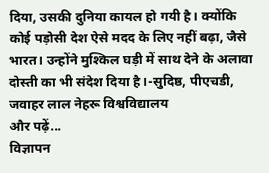दिया, उसकी दुनिया कायल हो गयी है। क्योंकि कोई पड़ोसी देश ऐसे मदद के लिए नहीं बढ़ा, जैसे भारत। उन्होंने मुश्किल घड़ी में साथ देने के अलावा दोस्ती का भी संदेश दिया है।-सुदिष्ठ, पीएचडी, जवाहर लाल नेहरू विश्वविद्यालय
और पढ़ें...
विज्ञापन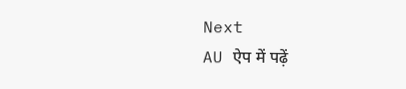Next
AU ऐप में पढ़ें